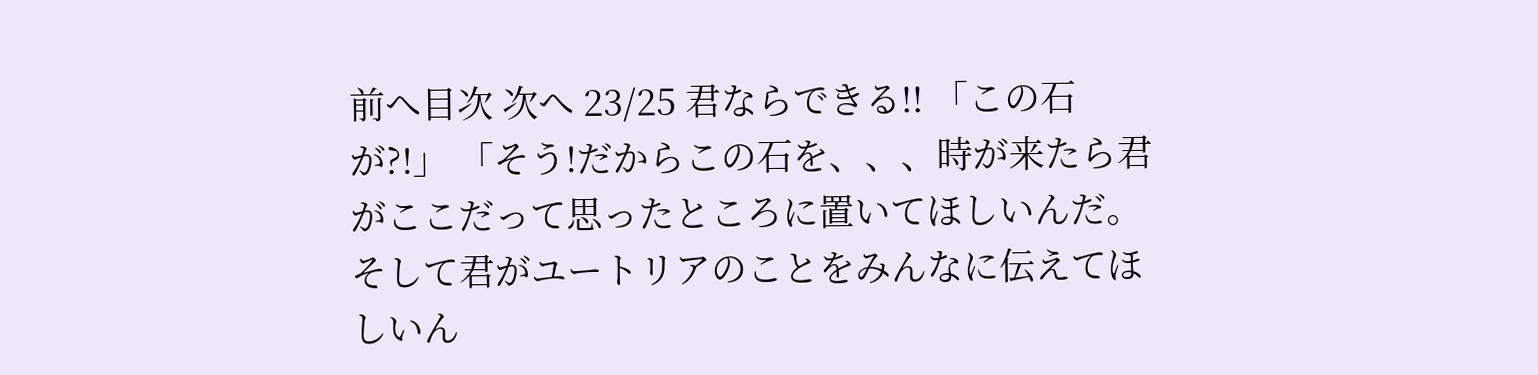前へ目次 次へ 23/25 君ならできる!! 「この石が?!」 「そう!だからこの石を、、、時が来たら君がここだって思ったところに置いてほしいんだ。 そして君がユートリアのことをみんなに伝えてほしいん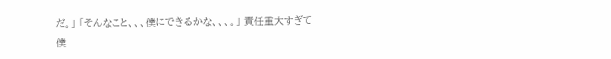だ。」 「そんなこと、、、僕にできるかな、、、。」 責任重大すぎて僕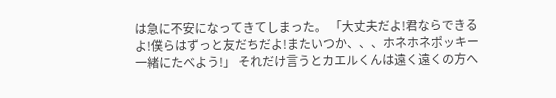は急に不安になってきてしまった。 「大丈夫だよ!君ならできるよ!僕らはずっと友だちだよ!またいつか、、、ホネホネポッキー一緒にたべよう!」 それだけ言うとカエルくんは遠く遠くの方へ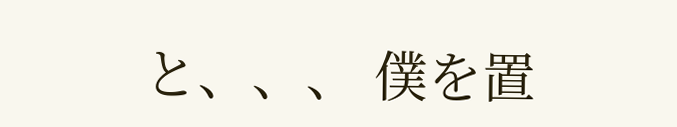と、、、 僕を置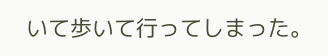いて歩いて行ってしまった。